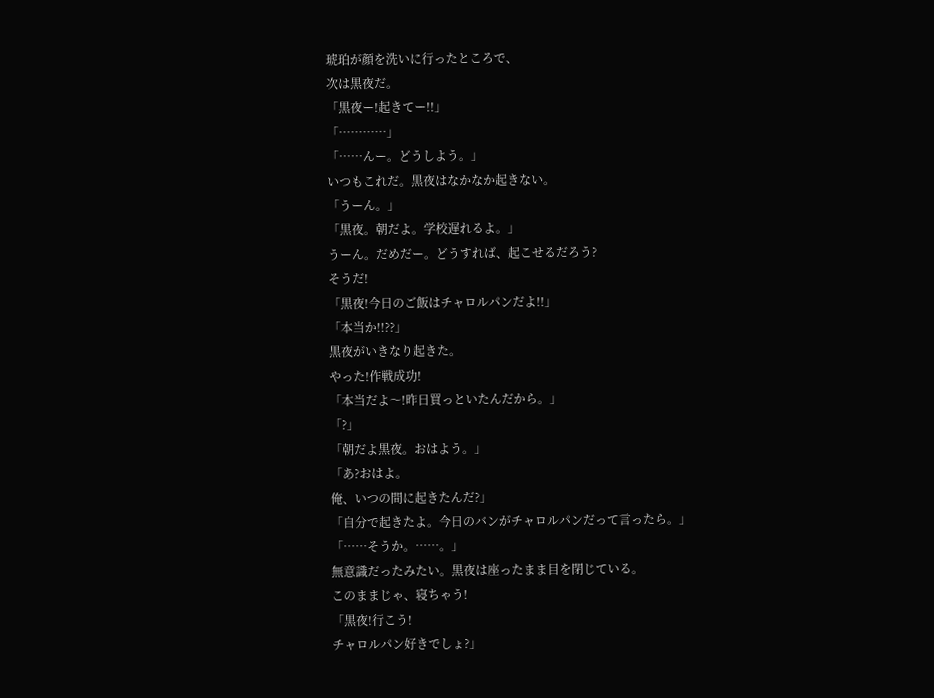琥珀が顔を洗いに行ったところで、
次は黒夜だ。
「黒夜ー!起きてー!!」
「…………」
「……んー。どうしよう。」
いつもこれだ。黒夜はなかなか起きない。
「うーん。」
「黒夜。朝だよ。学校遅れるよ。」
うーん。だめだー。どうすれば、起こせるだろう?
そうだ!
「黒夜!今日のご飯はチャロルパンだよ!!」
「本当か!!??」
黒夜がいきなり起きた。
やった!作戦成功!
「本当だよ〜!昨日買っといたんだから。」
「?」
「朝だよ黒夜。おはよう。」
「あ?おはよ。
俺、いつの間に起きたんだ?」
「自分で起きたよ。今日のバンがチャロルパンだって言ったら。」
「……そうか。……。」
無意識だったみたい。黒夜は座ったまま目を閉じている。
このままじゃ、寝ちゃう!
「黒夜!行こう!
チャロルパン好きでしょ?」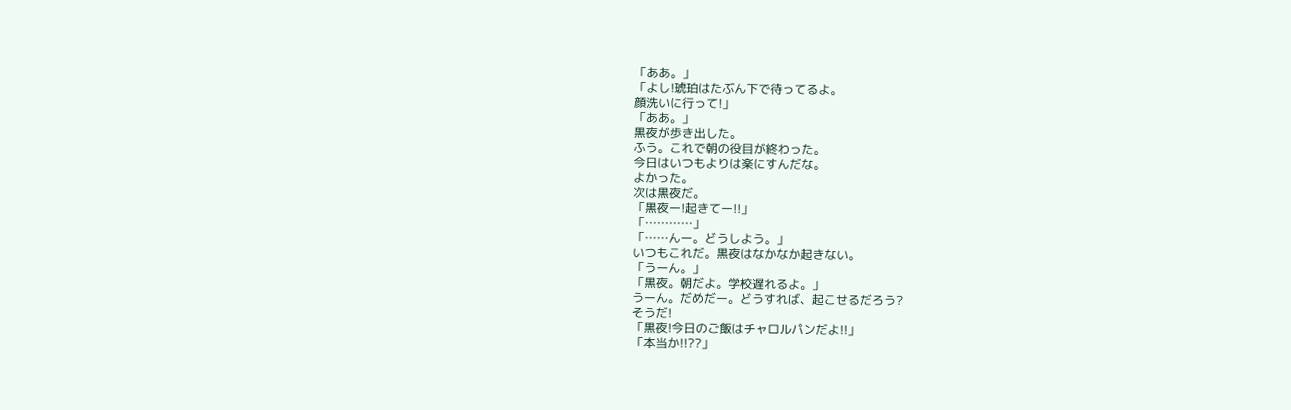「ああ。」
「よし!琥珀はたぶん下で待ってるよ。
顔洗いに行って!」
「ああ。」
黒夜が歩き出した。
ふう。これで朝の役目が終わった。
今日はいつもよりは楽にすんだな。
よかった。
次は黒夜だ。
「黒夜ー!起きてー!!」
「…………」
「……んー。どうしよう。」
いつもこれだ。黒夜はなかなか起きない。
「うーん。」
「黒夜。朝だよ。学校遅れるよ。」
うーん。だめだー。どうすれば、起こせるだろう?
そうだ!
「黒夜!今日のご飯はチャロルパンだよ!!」
「本当か!!??」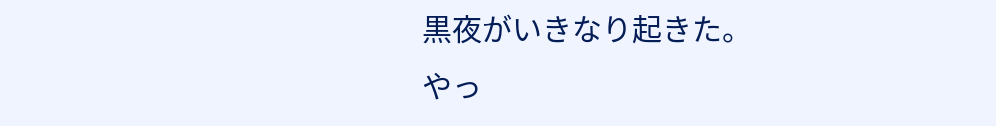黒夜がいきなり起きた。
やっ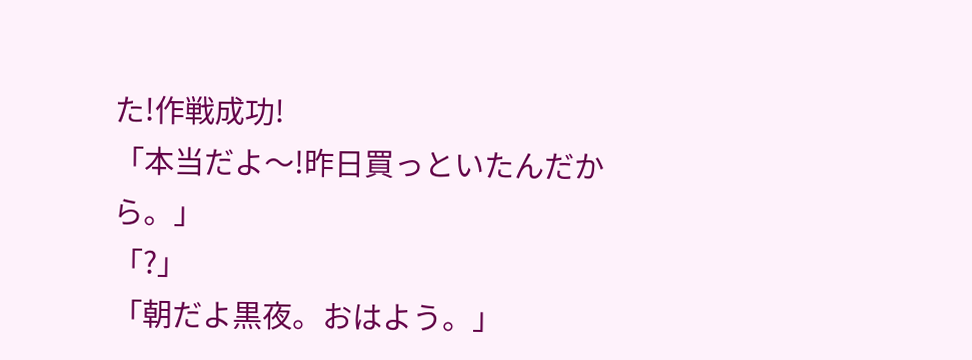た!作戦成功!
「本当だよ〜!昨日買っといたんだから。」
「?」
「朝だよ黒夜。おはよう。」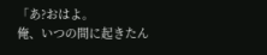「あ?おはよ。
俺、いつの間に起きたん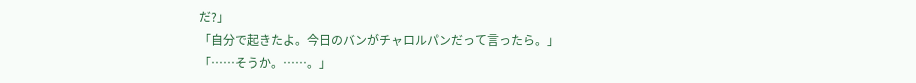だ?」
「自分で起きたよ。今日のバンがチャロルパンだって言ったら。」
「……そうか。……。」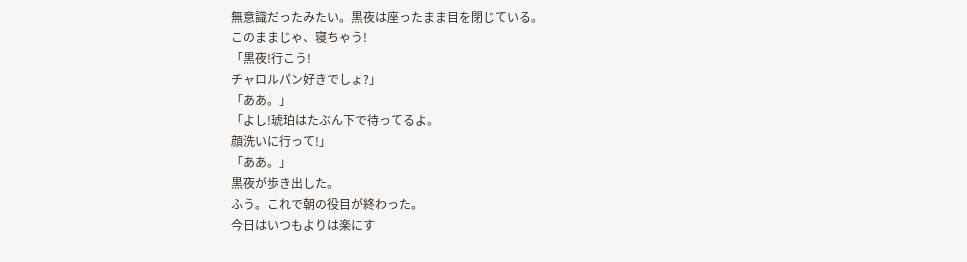無意識だったみたい。黒夜は座ったまま目を閉じている。
このままじゃ、寝ちゃう!
「黒夜!行こう!
チャロルパン好きでしょ?」
「ああ。」
「よし!琥珀はたぶん下で待ってるよ。
顔洗いに行って!」
「ああ。」
黒夜が歩き出した。
ふう。これで朝の役目が終わった。
今日はいつもよりは楽にす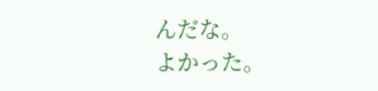んだな。
よかった。